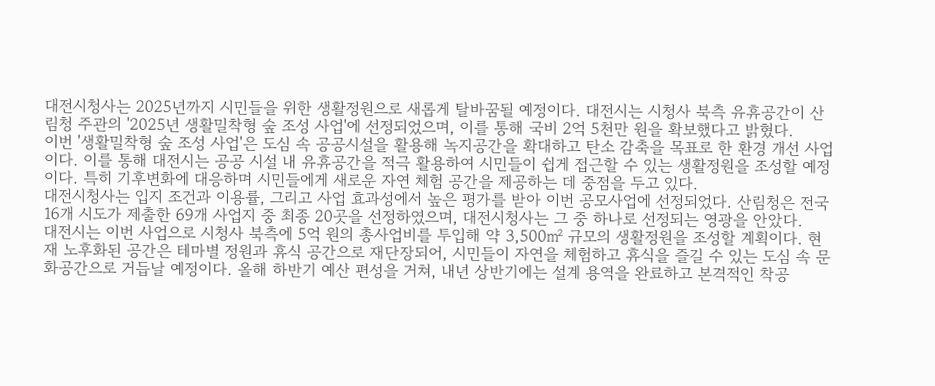대전시청사는 2025년까지 시민들을 위한 생활정원으로 새롭게 탈바꿈될 예정이다. 대전시는 시청사 북측 유휴공간이 산림청 주관의 '2025년 생활밀착형 숲 조성 사업'에 선정되었으며, 이를 통해 국비 2억 5천만 원을 확보했다고 밝혔다.
이번 '생활밀착형 숲 조성 사업'은 도심 속 공공시설을 활용해 녹지공간을 확대하고 탄소 감축을 목표로 한 환경 개선 사업이다. 이를 통해 대전시는 공공 시설 내 유휴공간을 적극 활용하여 시민들이 쉽게 접근할 수 있는 생활정원을 조성할 예정이다. 특히 기후변화에 대응하며 시민들에게 새로운 자연 체험 공간을 제공하는 데 중점을 두고 있다.
대전시청사는 입지 조건과 이용률, 그리고 사업 효과성에서 높은 평가를 받아 이번 공모사업에 선정되었다. 산림청은 전국 16개 시도가 제출한 69개 사업지 중 최종 20곳을 선정하였으며, 대전시청사는 그 중 하나로 선정되는 영광을 안았다.
대전시는 이번 사업으로 시청사 북측에 5억 원의 총사업비를 투입해 약 3,500㎡ 규모의 생활정원을 조성할 계획이다. 현재 노후화된 공간은 테마별 정원과 휴식 공간으로 재단장되어, 시민들이 자연을 체험하고 휴식을 즐길 수 있는 도심 속 문화공간으로 거듭날 예정이다. 올해 하반기 예산 편성을 거쳐, 내년 상반기에는 설계 용역을 완료하고 본격적인 착공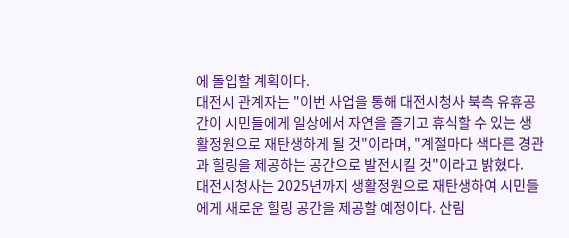에 돌입할 계획이다.
대전시 관계자는 "이번 사업을 통해 대전시청사 북측 유휴공간이 시민들에게 일상에서 자연을 즐기고 휴식할 수 있는 생활정원으로 재탄생하게 될 것"이라며, "계절마다 색다른 경관과 힐링을 제공하는 공간으로 발전시킬 것"이라고 밝혔다.
대전시청사는 2025년까지 생활정원으로 재탄생하여 시민들에게 새로운 힐링 공간을 제공할 예정이다. 산림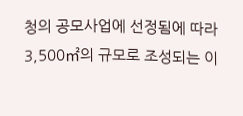청의 공모사업에 선정됨에 따라 3,500㎡의 규모로 조성되는 이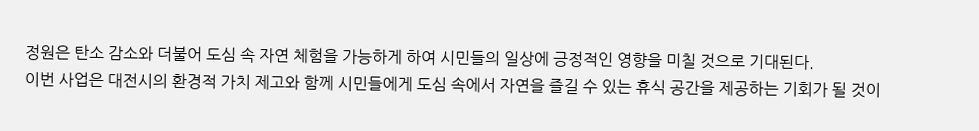정원은 탄소 감소와 더불어 도심 속 자연 체험을 가능하게 하여 시민들의 일상에 긍정적인 영향을 미칠 것으로 기대된다.
이번 사업은 대전시의 환경적 가치 제고와 함께 시민들에게 도심 속에서 자연을 즐길 수 있는 휴식 공간을 제공하는 기회가 될 것이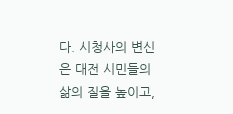다. 시청사의 변신은 대전 시민들의 삶의 질을 높이고,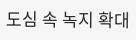도심 속 녹지 확대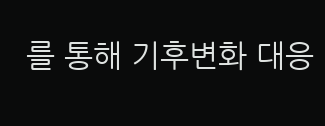를 통해 기후변화 대응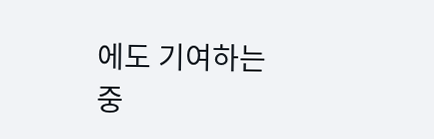에도 기여하는 중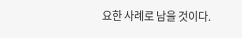요한 사례로 남을 것이다.